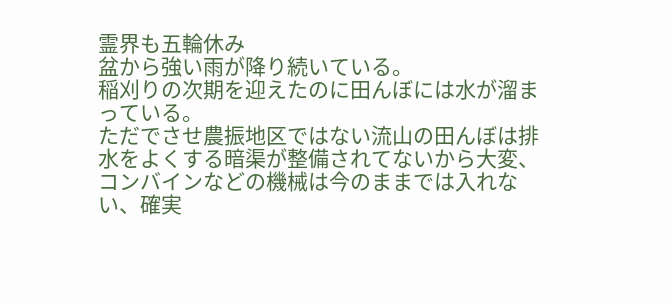霊界も五輪休み
盆から強い雨が降り続いている。
稲刈りの次期を迎えたのに田んぼには水が溜まっている。
ただでさせ農振地区ではない流山の田んぼは排水をよくする暗渠が整備されてないから大変、コンバインなどの機械は今のままでは入れない、確実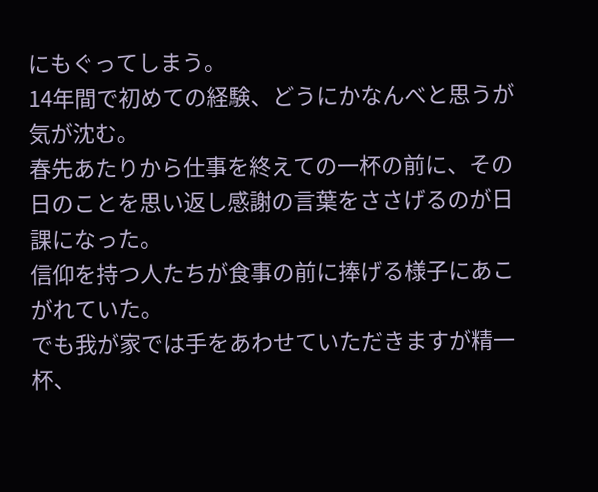にもぐってしまう。
14年間で初めての経験、どうにかなんべと思うが気が沈む。
春先あたりから仕事を終えての一杯の前に、その日のことを思い返し感謝の言葉をささげるのが日課になった。
信仰を持つ人たちが食事の前に捧げる様子にあこがれていた。
でも我が家では手をあわせていただきますが精一杯、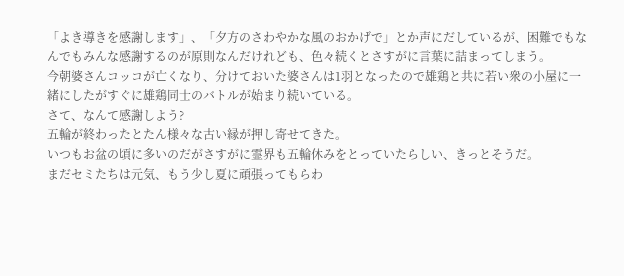「よき導きを感謝します」、「夕方のさわやかな風のおかげで」とか声にだしているが、困難でもなんでもみんな感謝するのが原則なんだけれども、色々続くとさすがに言葉に詰まってしまう。
今朝婆さんコッコが亡くなり、分けておいた婆さんは1羽となったので雄鶏と共に若い衆の小屋に一緒にしたがすぐに雄鶏同士のバトルが始まり続いている。
さて、なんて感謝しよう?
五輪が終わったとたん様々な古い縁が押し寄せてきた。
いつもお盆の頃に多いのだがさすがに霊界も五輪休みをとっていたらしい、きっとそうだ。
まだセミたちは元気、もう少し夏に頑張ってもらわ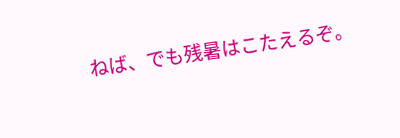ねば、でも残暑はこたえるぞ。